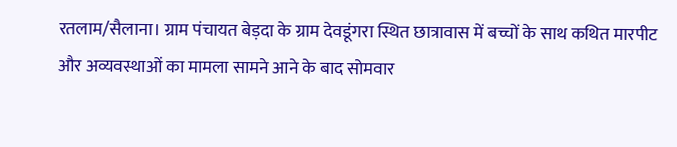रतलाम/सैलाना। ग्राम पंचायत बेड़दा के ग्राम देवडूंगरा स्थित छात्रावास में बच्चों के साथ कथित मारपीट और अव्यवस्थाओं का मामला सामने आने के बाद सोमवार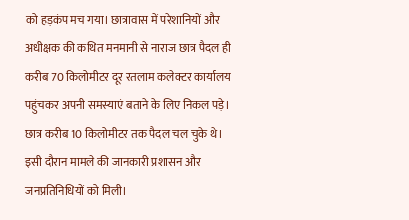को हड़कंप मच गया। छात्रावास में परेशानियों और अधीक्षक की कथित मनमानी से नाराज छात्र पैदल ही करीब 70 किलोमीटर दूर रतलाम कलेक्टर कार्यालय पहुंचकर अपनी समस्याएं बताने के लिए निकल पड़े। छात्र करीब 10 किलोमीटर तक पैदल चल चुके थे। इसी दौरान मामले की जानकारी प्रशासन और जनप्रतिनिधियों को मिली।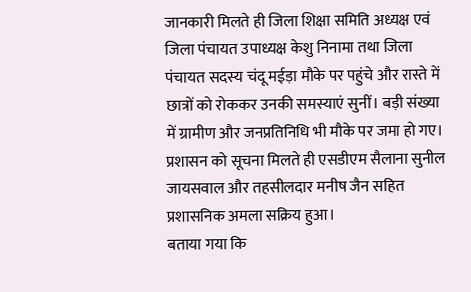जानकारी मिलते ही जिला शिक्षा समिति अध्यक्ष एवं जिला पंचायत उपाध्यक्ष केशु निनामा तथा जिला पंचायत सदस्य चंदू मईड़ा मौके पर पहुंचे और रास्ते में छात्रों को रोककर उनकी समस्याएं सुनीं। बड़ी संख्या में ग्रामीण और जनप्रतिनिधि भी मौके पर जमा हो गए। प्रशासन को सूचना मिलते ही एसडीएम सैलाना सुनील जायसवाल और तहसीलदार मनीष जैन सहित प्रशासनिक अमला सक्रिय हुआ।
बताया गया कि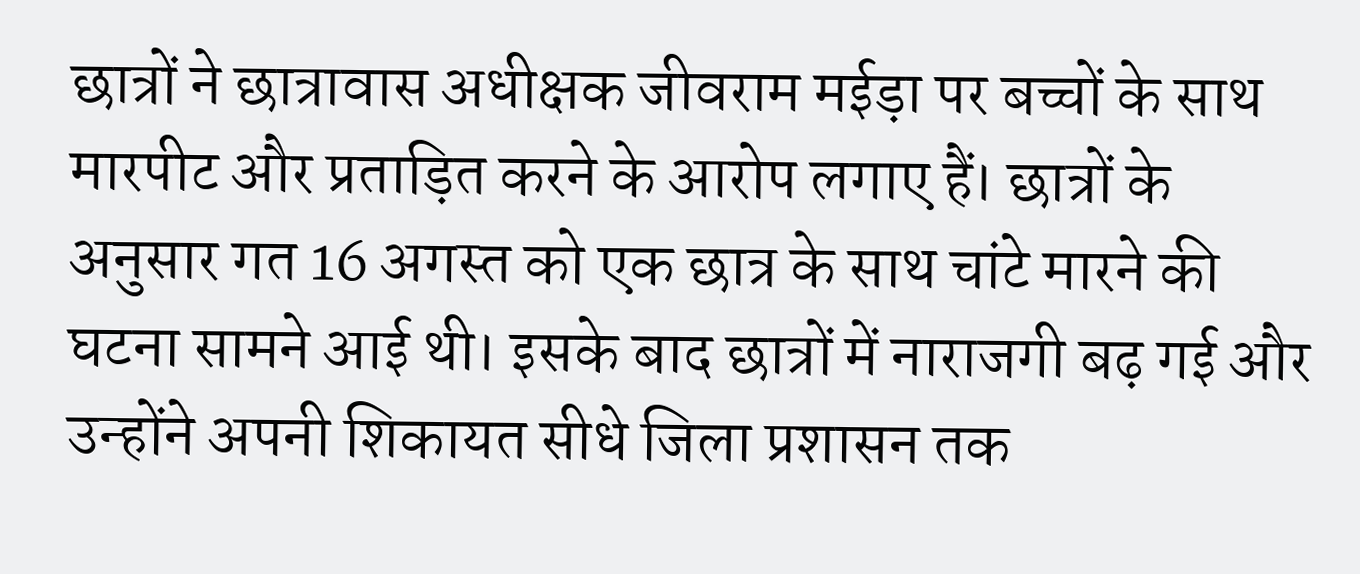छात्रों ने छात्रावास अधीक्षक जीवराम मईड़ा पर बच्चों के साथ मारपीट और प्रताड़ित करने के आरोप लगाए हैं। छात्रों के अनुसार गत 16 अगस्त को एक छात्र के साथ चांटे मारने की घटना सामने आई थी। इसके बाद छात्रों में नाराजगी बढ़ गई और उन्होंने अपनी शिकायत सीधे जिला प्रशासन तक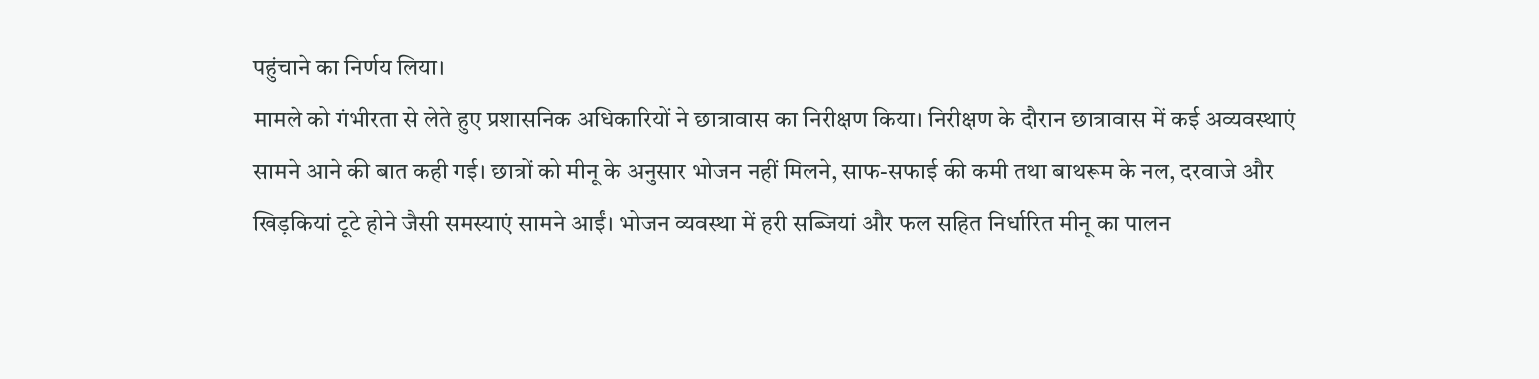पहुंचाने का निर्णय लिया।
मामले को गंभीरता से लेते हुए प्रशासनिक अधिकारियों ने छात्रावास का निरीक्षण किया। निरीक्षण के दौरान छात्रावास में कई अव्यवस्थाएं सामने आने की बात कही गई। छात्रों को मीनू के अनुसार भोजन नहीं मिलने, साफ-सफाई की कमी तथा बाथरूम के नल, दरवाजे और खिड़कियां टूटे होने जैसी समस्याएं सामने आईं। भोजन व्यवस्था में हरी सब्जियां और फल सहित निर्धारित मीनू का पालन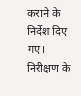कराने के निर्देश दिए गए।
निरीक्षण के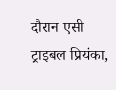दौरान एसी ट्राइबल प्रियंका,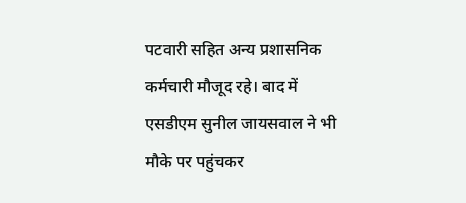पटवारी सहित अन्य प्रशासनिक कर्मचारी मौजूद रहे। बाद में एसडीएम सुनील जायसवाल ने भी मौके पर पहुंचकर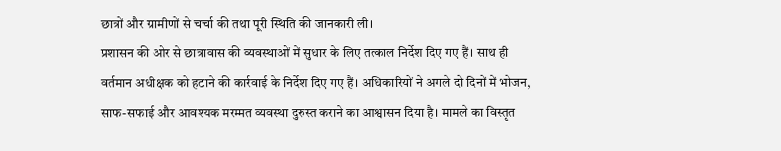छात्रों और ग्रामीणों से चर्चा की तथा पूरी स्थिति की जानकारी ली।
प्रशासन की ओर से छात्रावास की व्यवस्थाओं में सुधार के लिए तत्काल निर्देश दिए गए हैं। साथ ही वर्तमान अधीक्षक को हटाने की कार्रवाई के निर्देश दिए गए हैं। अधिकारियों ने अगले दो दिनों में भोजन, साफ-सफाई और आवश्यक मरम्मत व्यवस्था दुरुस्त कराने का आश्वासन दिया है। मामले का विस्तृत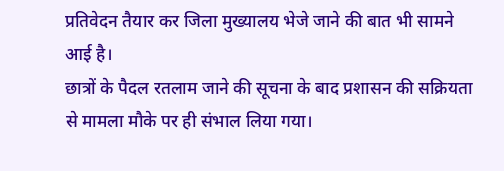प्रतिवेदन तैयार कर जिला मुख्यालय भेजे जाने की बात भी सामने आई है।
छात्रों के पैदल रतलाम जाने की सूचना के बाद प्रशासन की सक्रियता से मामला मौके पर ही संभाल लिया गया।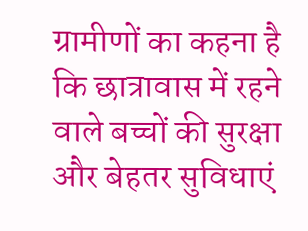ग्रामीणों का कहना है कि छात्रावास में रहने वाले बच्चों की सुरक्षा और बेहतर सुविधाएं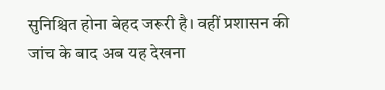सुनिश्चित होना बेहद जरूरी है। वहीं प्रशासन की जांच के बाद अब यह देखना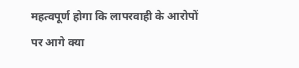महत्वपूर्ण होगा कि लापरवाही के आरोपों पर आगे क्या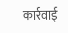कार्रवाई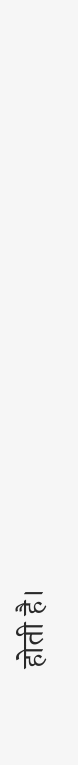होती है।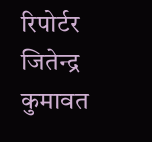रिपोर्टर जितेन्द्र कुमावत